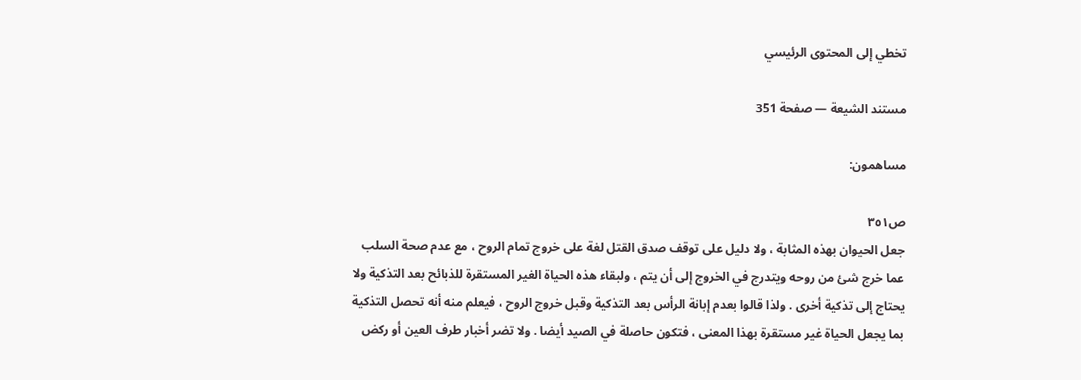تخطي إلى المحتوى الرئيسي

مستند الشيعة — صفحة 351

مساهمون:

ص٣٥١
جعل الحيوان بهذه المثابة ، ولا دليل على توقف صدق القتل لغة على خروج تمام الروح ، مع عدم صحة السلب عما خرج شئ من روحه ويتدرج في الخروج إلى أن يتم ، ولبقاء هذه الحياة الغير المستقرة للذبائح بعد التذكية ولا يحتاج إلى تذكية أخرى . ولذا قالوا بعدم إبانة الرأس بعد التذكية وقبل خروج الروح ، فيعلم منه أنه تحصل التذكية بما يجعل الحياة غير مستقرة بهذا المعنى ، فتكون حاصلة في الصيد أيضا . ولا تضر أخبار طرف العين أو ركض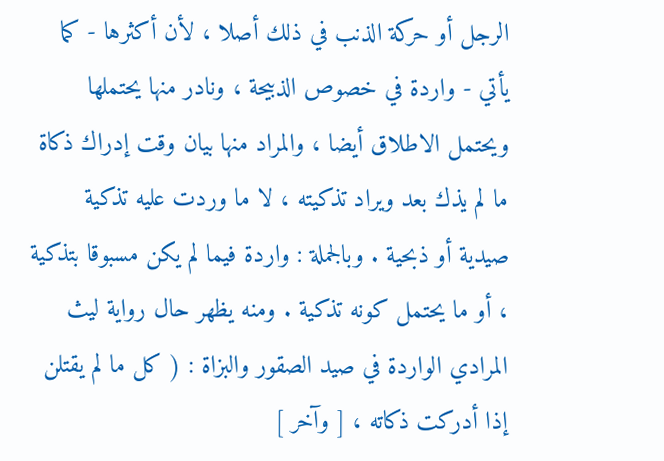الرجل أو حركة الذنب في ذلك أصلا ، لأن أكثرها - كما يأتي - واردة في خصوص الذبيحة ، ونادر منها يحتملها ويحتمل الاطلاق أيضا ، والمراد منها بيان وقت إدراك ذكاة ما لم يذك بعد ويراد تذكيته ، لا ما وردت عليه تذكية صيدية أو ذبحية . وبالجملة : واردة فيما لم يكن مسبوقا بتذكية ، أو ما يحتمل كونه تذكية . ومنه يظهر حال رواية ليث المرادي الواردة في صيد الصقور والبزاة : ( كل ما لم يقتلن إذا أدركت ذكاته ، [ وآخر ]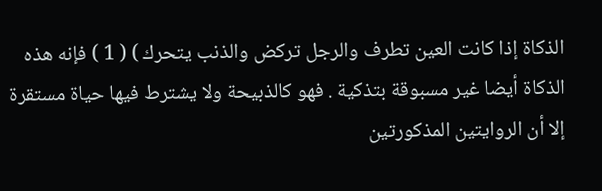الذكاة إذا كانت العين تطرف والرجل تركض والذنب يتحرك ) ( 1 ) فإنه هذه الذكاة أيضا غير مسبوقة بتذكية . فهو كالذبيحة ولا يشترط فيها حياة مستقرة إلا أن الروايتين المذكورتين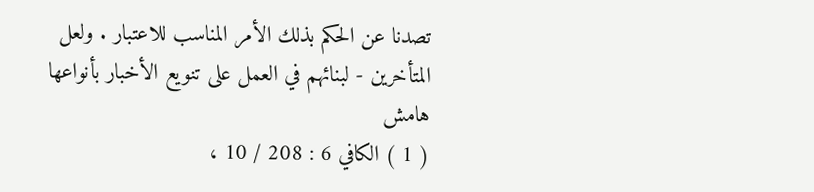تصدنا عن الحكم بذلك الأمر المناسب للاعتبار . ولعل المتأخرين - لبنائهم في العمل على تنويع الأخبار بأنواعها
هامش
( 1 ) الكافي 6 : 208 / 10 ،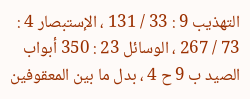التهذيب 9 : 33 / 131 ، الإستبصار 4 : 73 / 267 ، الوسائل 23 : 350 أبواب الصيد ب 9 ح 4 ، بدل ما بين المعقوفين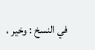في النسخ : وخير ،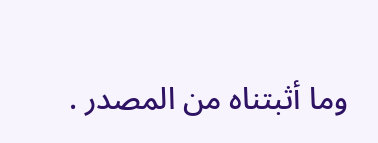وما أثبتناه من المصدر .